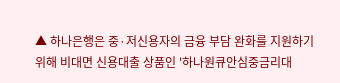▲ 하나은행은 중·저신용자의 금융 부담 완화를 지원하기 위해 비대면 신용대출 상품인 '하나원큐안심중금리대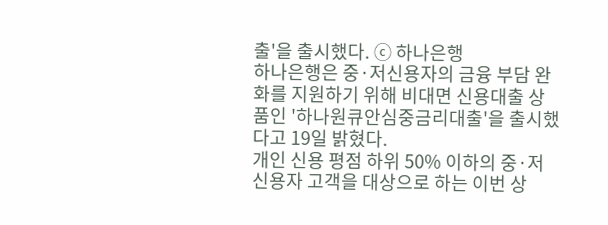출'을 출시했다. ⓒ 하나은행
하나은행은 중·저신용자의 금융 부담 완화를 지원하기 위해 비대면 신용대출 상품인 '하나원큐안심중금리대출'을 출시했다고 19일 밝혔다.
개인 신용 평점 하위 50% 이하의 중·저신용자 고객을 대상으로 하는 이번 상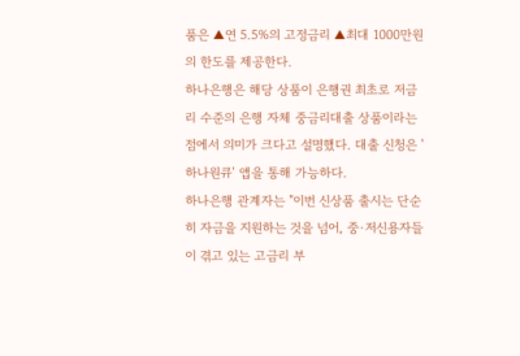품은 ▲연 5.5%의 고정금리 ▲최대 1000만원의 한도를 제공한다.
하나은행은 해당 상품이 은행권 최초로 저금리 수준의 은행 자체 중금리대출 상품이라는 점에서 의미가 크다고 설명했다. 대출 신청은 '하나원큐' 앱을 통해 가능하다.
하나은행 관계자는 "이번 신상품 출시는 단순히 자금을 지원하는 것을 넘어, 중·저신용자들이 겪고 있는 고금리 부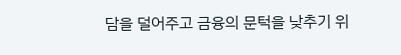담을 덜어주고 금융의 문턱을 낮추기 위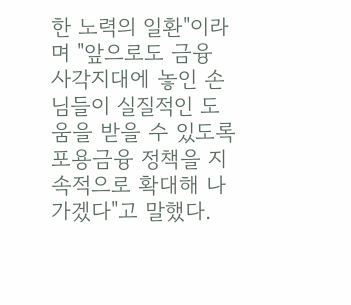한 노력의 일환"이라며 "앞으로도 금융 사각지대에 놓인 손님들이 실질적인 도움을 받을 수 있도록 포용금융 정책을 지속적으로 확대해 나가겠다"고 말했다.